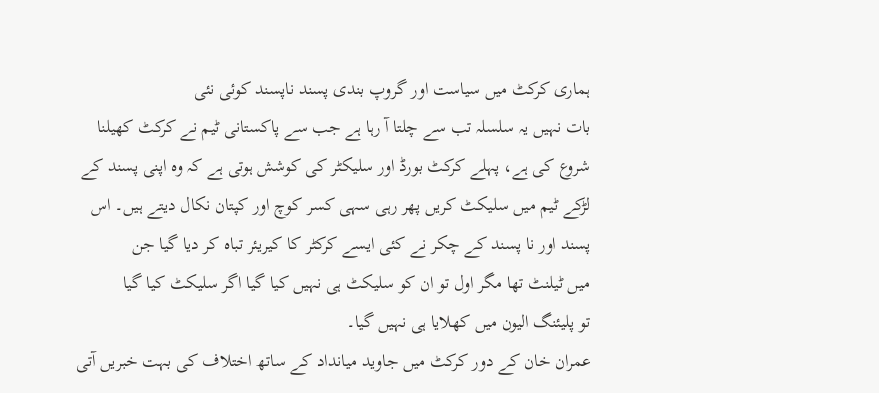ہماری کرکٹ میں سیاست اور گروپ بندی پسند ناپسند کوئی نئی
بات نہیں یہ سلسلہ تب سے چلتا آ رہا ہے جب سے پاکستانی ٹیم نے کرکٹ کھیلنا
شروع کی ہے، پہلے کرکٹ بورڈ اور سلیکٹر کی کوشش ہوتی ہے کہ وہ اپنی پسند کے
لڑکے ٹیم میں سلیکٹ کریں پھر رہی سہی کسر کوچ اور کپتان نکال دیتے ہیں۔ اس
پسند اور نا پسند کے چکر نے کئی ایسے کرکٹر کا کیریئر تباہ کر دیا گیا جن
میں ٹیلنٹ تھا مگر اول تو ان کو سلیکٹ ہی نہیں کیا گیا اگر سلیکٹ کیا گیا
تو پلیئنگ الیون میں کھلایا ہی نہیں گیا۔
عمران خان کے دور کرکٹ میں جاوید میانداد کے ساتھ اختلاف کی بہت خبریں آتی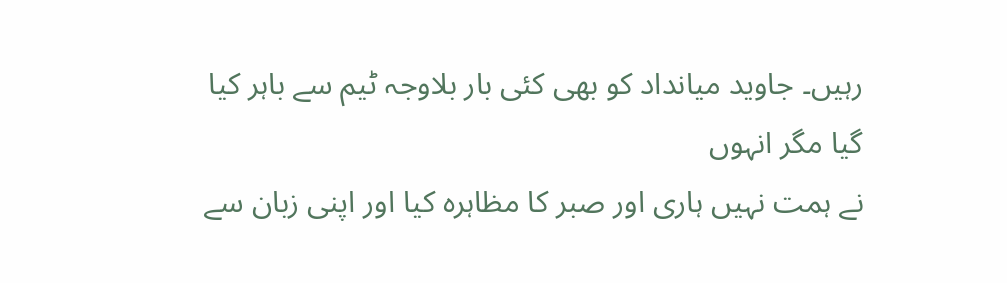رہیں۔ جاوید میانداد کو بھی کئی بار بلاوجہ ٹیم سے باہر کیا گیا مگر انہوں
نے ہمت نہیں ہاری اور صبر کا مظاہرہ کیا اور اپنی زبان سے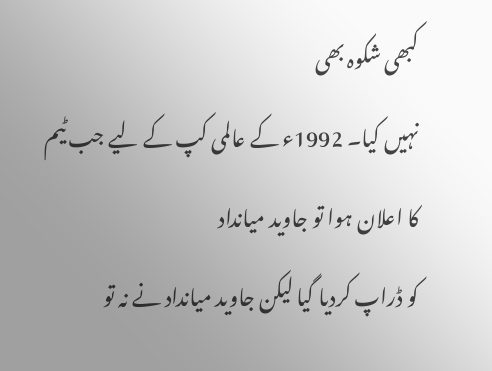کبھی شکوہ بھی
نہیں کیا۔ 1992ء کے عالمی کپ کے لیے جب ٹیم کا اعلان ہوا تو جاوید میانداد
کو ڈراپ کردیا گیا لیکن جاوید میانداد نے نہ تو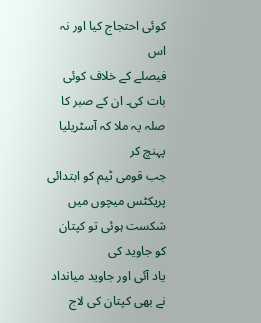کوئی احتجاج کیا اور نہ اس
فیصلے کے خلاف کوئی بات کی۔ ان کے صبر کا صلہ یہ ملا کہ آسٹریلیا پہنچ کر
جب قومی ٹیم کو ابتدائی پریکٹس میچوں میں شکست ہوئی تو کپتان کو جاوید کی
یاد آئی اور جاوید میانداد نے بھی کپتان کی لاج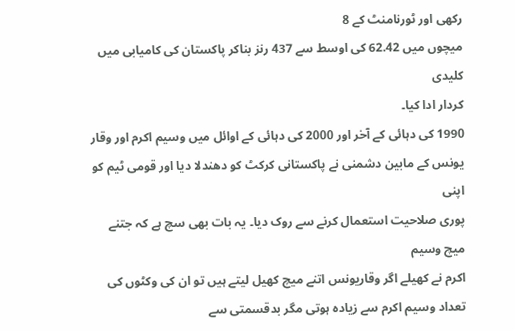رکھی اور ٹورنامنٹ کے 8
میچوں میں 62.42 کی اوسط سے 437 رنز بناکر پاکستان کی کامیابی میں کلیدی
کردار ادا کیا۔
1990 کی دہائی کے آخر اور 2000 کی دہائی کے اوائل میں وسیم اکرم اور وقار
یونس کے مابین دشمنی نے پاکستانی کرکٹ کو دھندلا دیا اور قومی ٹیم کو اپنی
پوری صلاحیت استعمال کرنے سے روک دیا۔ یہ بات بھی سچ ہے کہ جتنے میچ وسیم
اکرم نے کھیلے اگر وقاریونس اتنے میچ کھیل لیتے ہیں تو ان کی وکٹوں کی
تعداد وسیم اکرم سے زیادہ ہوتی مگر بدقسمتی سے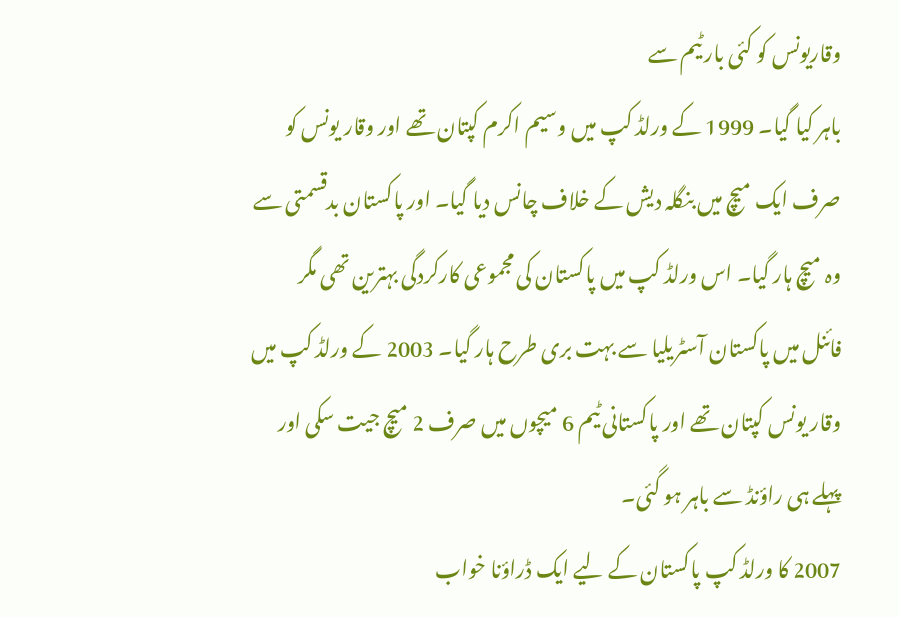وقاریونس کو کئی بار ٹیم سے
باہر کیا گیا۔ 1999 کے ورلڈ کپ میں وسیم اکرم کپتان تھے اور وقار یونس کو
صرف ایک میچ میں بنگلہ دیش کے خلاف چانس دیا گیا۔ اور پاکستان بدقسمتی سے
وہ میچ ہار گیا۔ اس ورلڈ کپ میں پاکستان کی مجموعی کارکردگی بہترین تھی مگر
فائنل میں پاکستان آسٹریلیا سے بہت بری طرح ہار گیا۔ 2003 کے ورلڈ کپ میں
وقار یونس کپتان تھے اور پاکستانی ٹیم 6 میچوں میں صرف 2 میچ جیت سکی اور
پہلے ہی راؤنڈ سے باہر ہو گئی۔
2007 کا ورلڈ کپ پاکستان کے لیے ایک ڈراؤنا خواب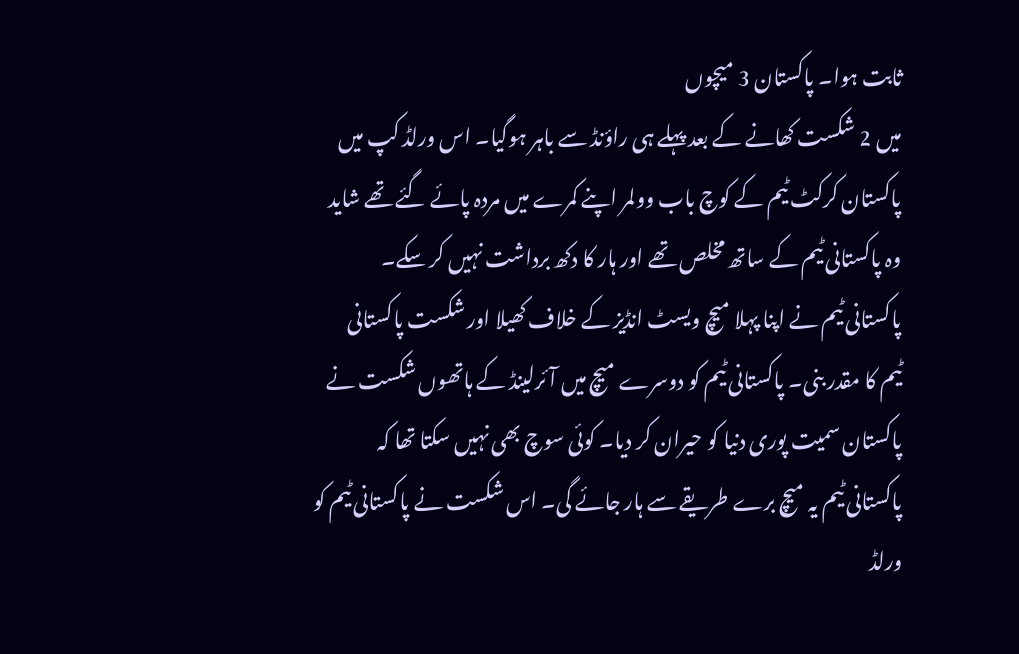ثابت ہوا۔ پاکستان 3 میچوں
میں 2 شکست کھانے کے بعد پہلے ہی راؤنڈ سے باہر ہوگیا۔ اس ورلڈ کپ میں
پاکستان کرکٹ ٹیم کے کوچ باب وولمر اپنے کمرے میں مردہ پائے گئے تھے شاید
وہ پاکستانی ٹیم کے ساتھ مخلص تھے اور ہار کا دکھ برداشت نہیں کر سکے۔
پاکستانی ٹیم نے اپنا پہلا میچ ویسٹ انڈیز کے خلاف کھیلا اور شکست پاکستانی
ٹیم کا مقدر بنی۔ پاکستانی ٹیم کو دوسرے میچ میں آئرلینڈ کے ہاتھوں شکست نے
پاکستان سمیت پوری دنیا کو حیران کر دیا۔ کوئی سوچ بھی نہیں سکتا تھا کہ
پاکستانی ٹیم یہ میچ برے طریقے سے ہار جائے گی۔ اس شکست نے پاکستانی ٹیم کو
ورلڈ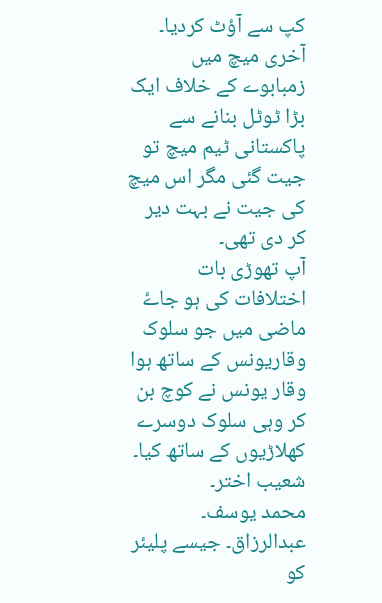کپ سے آؤٹ کردیا۔ آخری میچ میں زمبابوے کے خلاف ایک بڑا ٹوٹل بنانے سے
پاکستانی ٹیم میچ تو جیت گئی مگر اس میچ کی جیت نے بہت دیر کر دی تھی۔
آپ تھوڑی بات اختلافات کی ہو جاۓ ماضی میں جو سلوک وقاریونس کے ساتھ ہوا
وقار یونس نے کوچ بن کر وہی سلوک دوسرے کھلاڑیوں کے ساتھ کیا۔ شعیب اختر۔
محمد یوسف۔ عبدالرزاق۔ جیسے پلیئر کو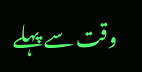وقت سے پہلے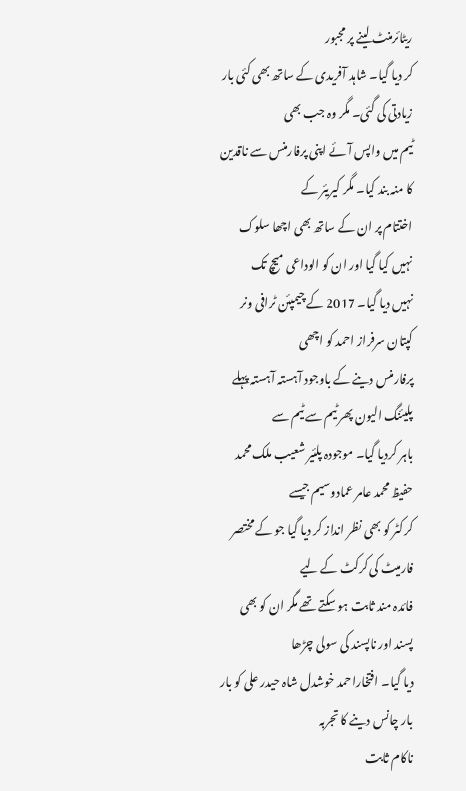ریٹائرمنٹ لینے پر مجبور
کر دیا گیا۔ شاہد آفریدی کے ساتھ بھی کئی بار زیادتی کی گئی۔ مگر وہ جب بھی
ٹیم میں واپس آئے اپنی پرفارمنس سے ناقدین کا منہ بند کیا۔ مگر کیریئر کے
اختتام پر ان کے ساتھ بھی اچھا سلوک نہیں کیا گیا اور ان کو الوداعی میچ تک
نہیں دیا گیا۔ 2017 کے چیمپئن ٹرافی ونر کپتان سرفراز احمد کو اچھی
پرفارمنس دینے کے باوجود آہستہ آہستہ پہلے پلیئنگ الیون پھر ٹیم سے ٹیم سے
باہر کردیا گیا۔ موجودہ پلئیر شعیب ملک محمد حفیظ محمد عامر عمادوسیم جیسے
کرکٹر کو بھی نظر انداز کر دیا گیا جو کے مختصر فارمیٹ کی کرکٹ کے لیے
فائدہ مند ثابت ہو سکتے تھے مگر ان کو بھی پسند اور ناپسند کی سولی چڑھا
دیا گیا۔ افتخاراحمد خوشدل شاہ حیدر علی کو بار بار چانس دینے کا تجربہ
ناکام ثابت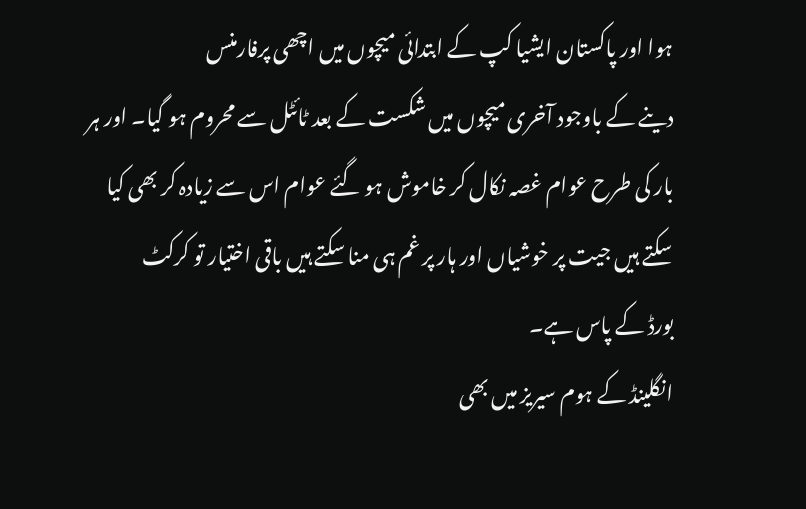ہوا اور پاکستان ایشیا کپ کے ابتدائی میچوں میں اچھی پرفارمنس
دینے کے باوجود آخری میچوں میں شکست کے بعد ٹائٹل سے محروم ہو گیا۔ اور ہر
بار کی طرح عوام غصہ نکال کر خاموش ہو گئے عوام اس سے زیادہ کر بھی کیا
سکتے ہیں جیت پر خوشیاں اور ہار پر غم ہی منا سکتے ہیں باقی اختیار تو کرکٹ
بورڈ کے پاس ہے۔
انگلینڈ کے ہوم سیریز میں بھی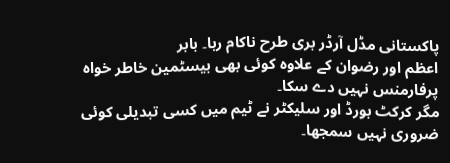پاکستانی مڈل آرڈر بری طرح ناکام رہا۔ بابر
اعظم اور رضوان کے علاوہ کوئی بھی بیسٹمین خاطر خواہ پرفارمنس نہیں دے سکا۔
مگر کرکٹ بورڈ اور سلیکٹر نے ٹیم میں کسی تبدیلی کوئی ضروری نہیں سمجھا۔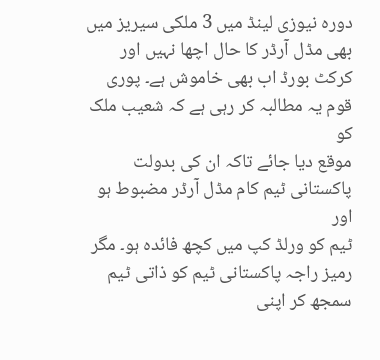دورہ نیوزی لینڈ میں 3 ملکی سیریز میں بھی مڈل آرڈر کا حال اچھا نہیں اور
کرکٹ بورڈ اب بھی خاموش ہے۔ پوری قوم یہ مطالبہ کر رہی ہے کہ شعیب ملک کو
موقع دیا جائے تاکہ ان کی بدولت پاکستانی ٹیم کام مڈل آرڈر مضبوط ہو اور
ٹیم کو ورلڈ کپ میں کچھ فائدہ ہو۔ مگر رمیز راجہ پاکستانی ٹیم کو ذاتی ٹیم
سمجھ کر اپنی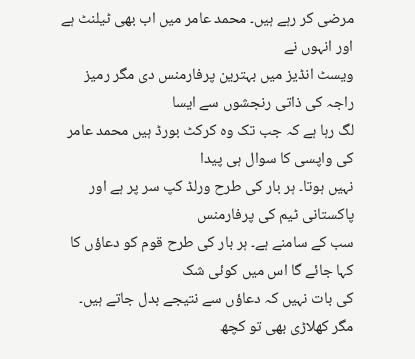مرضی کر رہے ہیں۔ محمد عامر میں اب بھی ٹیلنٹ ہے اور انہوں نے
ویسٹ انڈیز میں بہترین پرفارمنس دی مگر رمیز راجہ کی ذاتی رنجشوں سے ایسا
لگ رہا ہے کہ جب تک وہ کرکٹ بورڈ ہیں محمد عامر کی واپسی کا سوال ہی پیدا
نہیں ہوتا۔ ہر بار کی طرح ورلڈ کپ سر پر ہے اور پاکستانی ٹیم کی پرفارمنس
سب کے سامنے ہے۔ ہر بار کی طرح قوم کو دعاؤں کا کہا جائے گا اس میں کوئی شک
کی بات نہیں کہ دعاؤں سے نتیجے بدل جاتے ہیں۔ مگر کھلاڑی بھی تو کچھ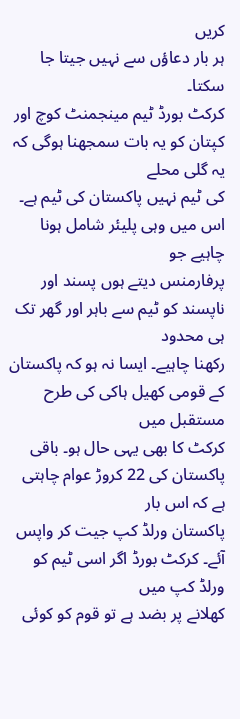کریں
ہر بار دعاؤں سے نہیں جیتا جا سکتا۔
کرکٹ بورڈ ٹیم مینجمنٹ کوچ اور کپتان کو یہ بات سمجھنا ہوگی کہ یہ گلی محلے
کی ٹیم نہیں پاکستان کی ٹیم ہے۔ اس میں وہی پلیئر شامل ہونا چاہیے جو
پرفارمنس دیتے ہوں پسند اور ناپسند کو ٹیم سے باہر اور گھر تک ہی محدود
رکھنا چاہیے۔ ایسا نہ ہو کہ پاکستان کے قومی کھیل ہاکی کی طرح مستقبل میں
کرکٹ کا بھی یہی حال ہو۔ باقی پاکستان کی 22 کروڑ عوام چاہتی ہے کہ اس بار
پاکستان ورلڈ کپ جیت کر واپس آئے۔ کرکٹ بورڈ اگر اسی ٹیم کو ورلڈ کپ میں
کھلانے پر بضد ہے تو قوم کو کوئی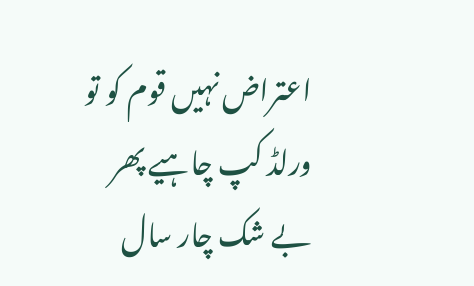اعتراض نہیں قوم کو تو ورلڈ کپ چاہیے پھر
بے شک چار سال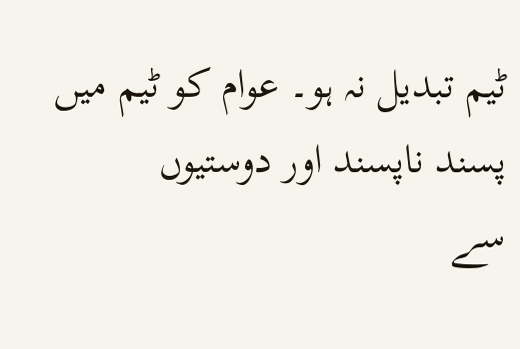ٹیم تبدیل نہ ہو۔ عوام کو ٹیم میں پسند ناپسند اور دوستیوں
سے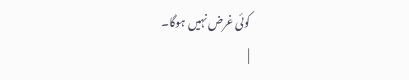کوئی غرض نہیں ہوگا۔
|